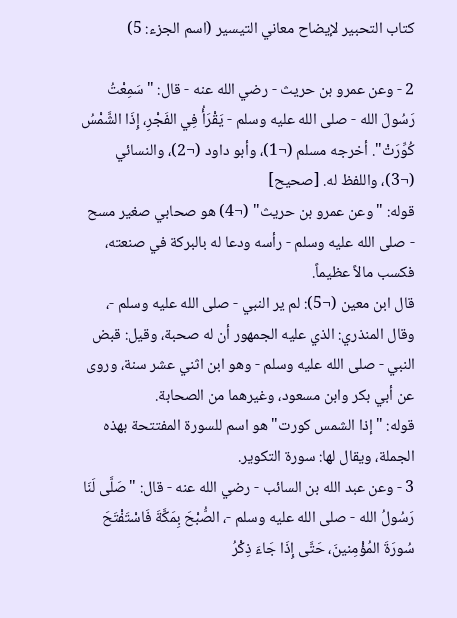كتاب التحبير لإيضاح معاني التيسير (اسم الجزء: 5)

2 - وعن عمرو بن حريث - رضي الله عنه - قال: "سَمِعْتُ رَسُولَ الله - صلى الله عليه وسلم - يَقْرَأُ فِي الفَجْرِ، إِذَا الشَّمْسُ كُوِّرَتْ". أخرجه مسلم (¬1)، وأبو داود (¬2)، والنسائي (¬3)، واللفظ له. [صحيح]
قوله: "وعن عمرو بن حريث" (¬4) هو صحابي صغير مسح - صلى الله عليه وسلم - رأسه ودعا له بالبركة في صنعته، فكسب مالاً عظيماً.
قال ابن معين (¬5): لم ير النبي - صلى الله عليه وسلم -، وقال المنذري: الذي عليه الجمهور أن له صحبة، وقيل: قبض النبي - صلى الله عليه وسلم - وهو ابن اثني عشر سنة، وروى عن أبي بكر وابن مسعود، وغيرهما من الصحابة.
قوله: "إذا الشمس كورت" هو اسم للسورة المفتتحة بهذه الجملة، ويقال لها: سورة التكوير.
3 - وعن عبد الله بن السائب - رضي الله عنه - قال: "صَلَّى لَنَا رَسُولُ الله - صلى الله عليه وسلم -، الصُّبْحَ بِمَكَّةَ فَاسْتَفْتَحَ سُورَةَ المُؤْمِنينَ، حَتَّى إِذَا جَاءَ ذِكْرُ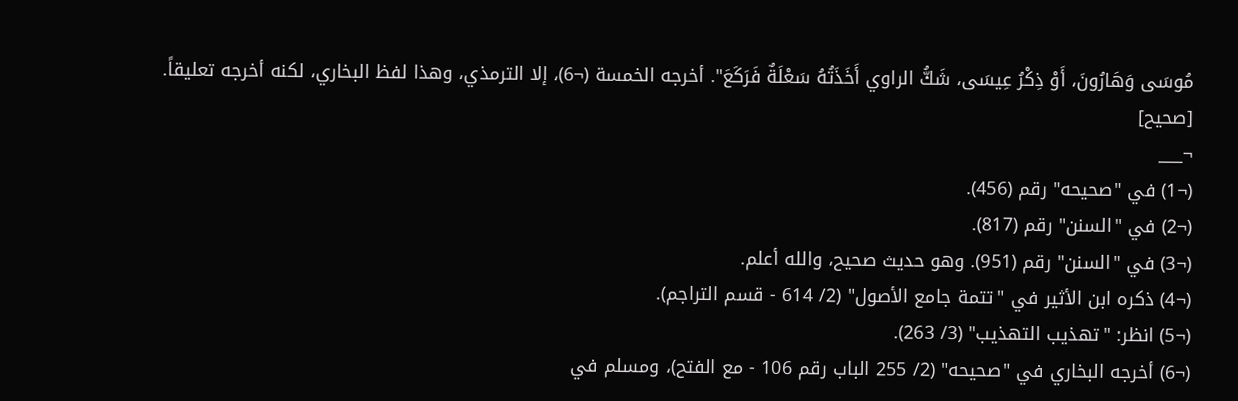مُوسَى وَهَارُونَ، أَوْ ذِكْرُ عِيسَى، شَكُّ الراوي أَخَذَتُهُ سَعْلَةٌ فَرَكَعَ". أخرجه الخمسة (¬6)، إلا الترمذي، وهذا لفظ البخاري، لكنه أخرجه تعليقاً. [صحيح]
¬___
(¬1) في "صحيحه" رقم (456).
(¬2) في "السنن" رقم (817).
(¬3) في "السنن" رقم (951). وهو حديث صحيح، والله أعلم.
(¬4) ذكره ابن الأثير في "تتمة جامع الأصول" (2/ 614 - قسم التراجم).
(¬5) انظر: "تهذيب التهذيب" (3/ 263).
(¬6) أخرجه البخاري في "صحيحه" (2/ 255 الباب رقم 106 - مع الفتح)، ومسلم في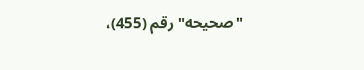"صحيحه" رقم (455)،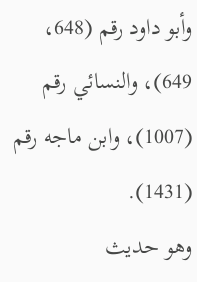وأبو داود رقم (648، 649)، والنسائي رقم (1007)، وابن ماجه رقم (1431).
وهو حديث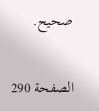صحيح.

الصفحة 290